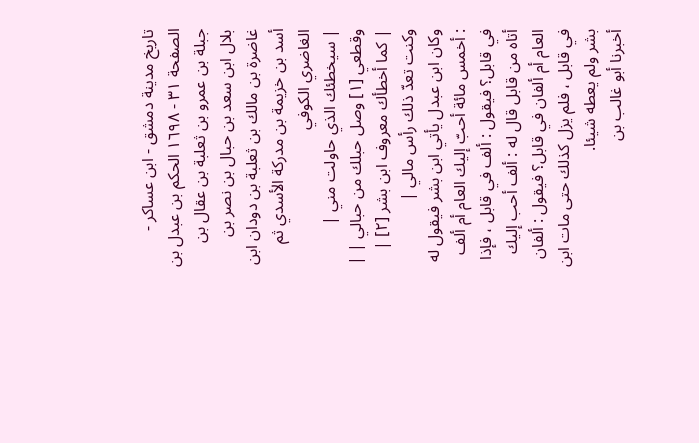تاريخ مدينة دمشق - ابن عساكر - الصفحة ٣١ - ١٦٩٨ الحكم بن عبدل بن جبلة بن عمرو بن ثعلبة بن عقال بن بلال ابن سعد بن حبال بن نصر بن غاضرة بن مالك بن ثعلبة بن دودان ابن أسد بن خزيمة بن مدركة الأسدي ثم الغاضري الكوفي
| سيخطئك الذي حاولت مني | وقطعي [١] وصل حبلك من حبالي | |
| كما أخطأك معروف ابن بشر [٢] | وكنت تعدّ ذلك رأس مالي |
وكان ابن عبدل يأتي ابن بشر فيقول له : أخمس مائة أحبّ إليك العام أم ألف في قابل؟ فيقول : ألف في قابل ، فإذا أتاه من قابل قال له : ألف أحب إليك العام أم ألفان في قابل؟ فيقول : ألفان في قابل ، فلم يزل كذلك حتى مات ابن بشر ولم يعطه شيئا.
أخبرنا أبو غالب بن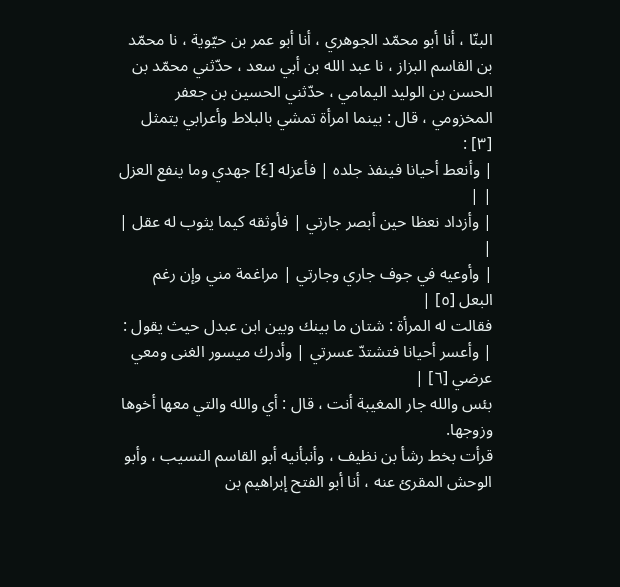البنّا ، أنا أبو محمّد الجوهري ، أنا أبو عمر بن حيّوية ، نا محمّد بن القاسم البزاز ، نا عبد الله بن أبي سعد ، حدّثني محمّد بن الحسن بن الوليد اليمامي ، حدّثني الحسين بن جعفر المخزومي ، قال : بينما امرأة تمشي بالبلاط وأعرابي يتمثل [٣] :
| وأنعط أحيانا فينفذ جلده | فأعزله [٤] جهدي وما ينفع العزل | |
| وأزداد نعظا حين أبصر جارتي | فأوثقه كيما يثوب له عقل | |
| وأوعيه في جوف جاري وجارتي | مراغمة مني وإن رغم البعل [٥] |
فقالت له المرأة : شتان ما بينك وبين ابن عبدل حيث يقول :
| وأعسر أحيانا فتشتدّ عسرتي | وأدرك ميسور الغنى ومعي عرضي [٦] |
بئس والله جار المغيبة أنت ، قال : أي والله والتي معها أخوها وزوجها.
قرأت بخط رشأ بن نظيف ، وأنبأنيه أبو القاسم النسيب ، وأبو الوحش المقرئ عنه ، أنا أبو الفتح إبراهيم بن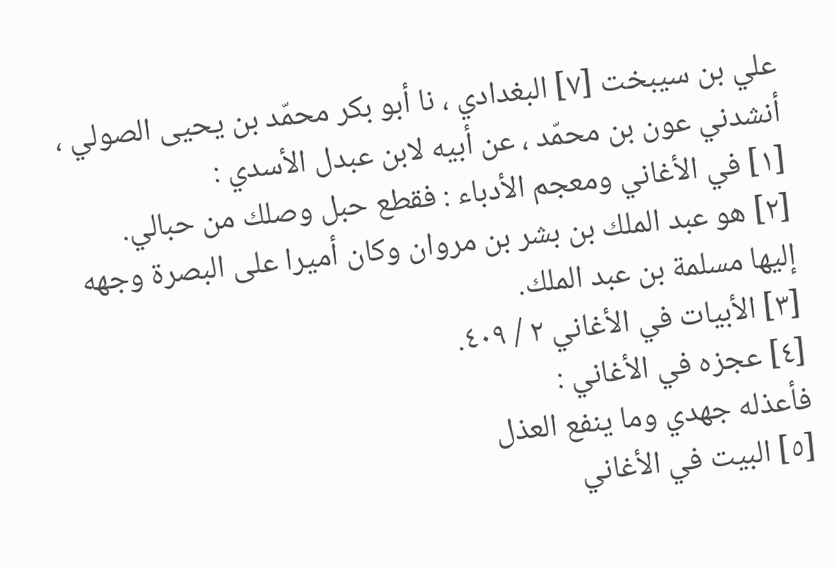علي بن سيبخت [٧] البغدادي ، نا أبو بكر محمّد بن يحيى الصولي ، أنشدني عون بن محمّد ، عن أبيه لابن عبدل الأسدي :
[١] في الأغاني ومعجم الأدباء : فقطع حبل وصلك من حبالي.
[٢] هو عبد الملك بن بشر بن مروان وكان أميرا على البصرة وجهه إليها مسلمة بن عبد الملك.
[٣] الأبيات في الأغاني ٢ / ٤٠٩.
[٤] عجزه في الأغاني :
فأعذله جهدي وما ينفع العذل
[٥] البيت في الأغاني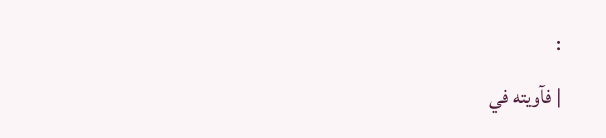:
| فآويته في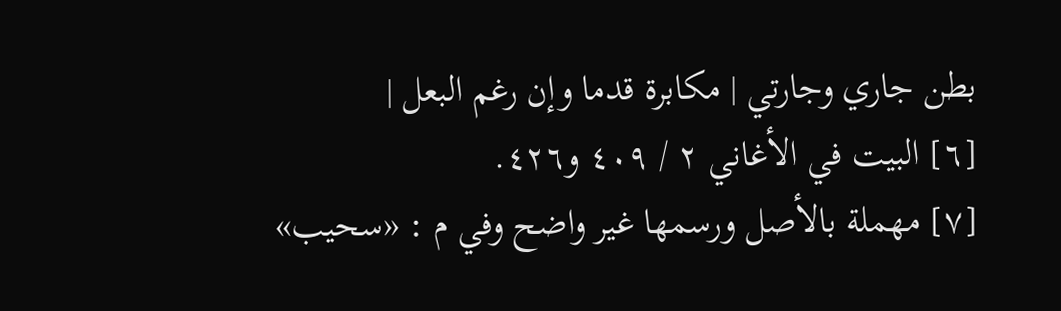بطن جاري وجارتي | مكابرة قدما وإن رغم البعل |
[٦] البيت في الأغاني ٢ / ٤٠٩ و٤٢٦.
[٧] مهملة بالأصل ورسمها غير واضح وفي م : «سحيب»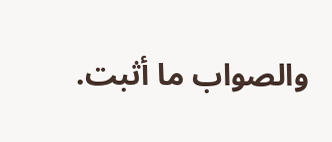والصواب ما أثبت.